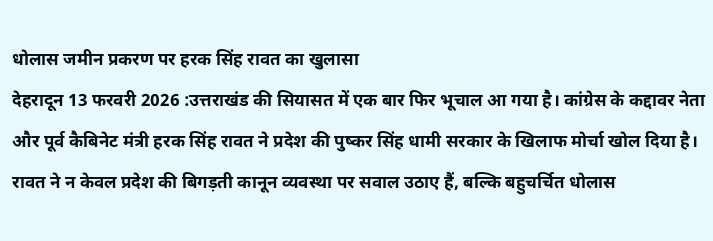धोलास जमीन प्रकरण पर हरक सिंह रावत का खुलासा
देहरादून 13 फरवरी 2026 :उत्तराखंड की सियासत में एक बार फिर भूचाल आ गया है। कांग्रेस के कद्दावर नेता और पूर्व कैबिनेट मंत्री हरक सिंह रावत ने प्रदेश की पुष्कर सिंह धामी सरकार के खिलाफ मोर्चा खोल दिया है। रावत ने न केवल प्रदेश की बिगड़ती कानून व्यवस्था पर सवाल उठाए हैं, बल्कि बहुचर्चित धोलास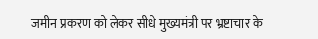जमीन प्रकरण को लेकर सीधे मुख्यमंत्री पर भ्रष्टाचार के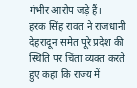गंभीर आरोप जड़े हैं।
हरक सिंह रावत ने राजधानी देहरादून समेत पूरे प्रदेश की स्थिति पर चिंता व्यक्त करते हुए कहा कि राज्य में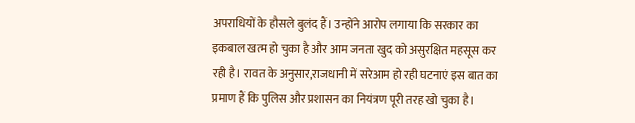अपराधियों के हौसले बुलंद हैं। उन्होंने आरोप लगाया कि सरकार का इकबाल खत्म हो चुका है और आम जनता खुद को असुरक्षित महसूस कर रही है। रावत के अनुसार,राजधानी में सरेआम हो रही घटनाएं इस बात का प्रमाण हैं कि पुलिस और प्रशासन का नियंत्रण पूरी तरह खो चुका है।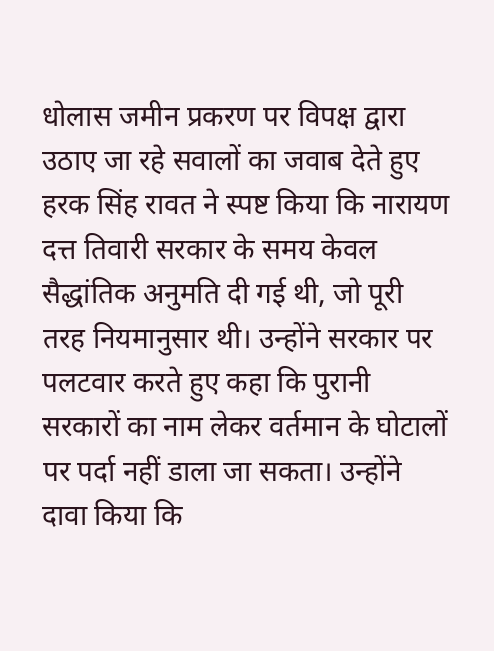धोलास जमीन प्रकरण पर विपक्ष द्वारा उठाए जा रहे सवालों का जवाब देते हुए हरक सिंह रावत ने स्पष्ट किया कि नारायण दत्त तिवारी सरकार के समय केवल सैद्धांतिक अनुमति दी गई थी, जो पूरी तरह नियमानुसार थी। उन्होंने सरकार पर पलटवार करते हुए कहा कि पुरानी सरकारों का नाम लेकर वर्तमान के घोटालों पर पर्दा नहीं डाला जा सकता। उन्होंने दावा किया कि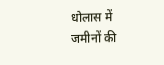धोलास में जमीनों की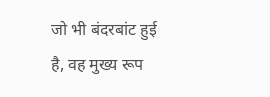जो भी बंदरबांट हुई है, वह मुख्य रूप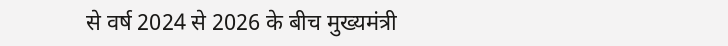से वर्ष 2024 से 2026 के बीच मुख्यमंत्री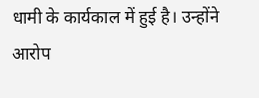धामी के कार्यकाल में हुई है। उन्होंने आरोप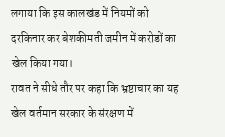लगाया कि इस कालखंड में नियमों को दरकिनार कर बेशकीमती जमीन में करोडों का खेल किया गया।
रावत ने सीधे तौर पर कहा कि भ्रष्टाचार का यह खेल वर्तमान सरकार के संरक्षण में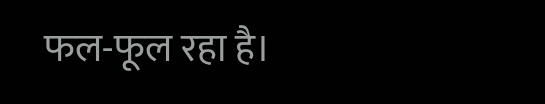फल-फूल रहा है।